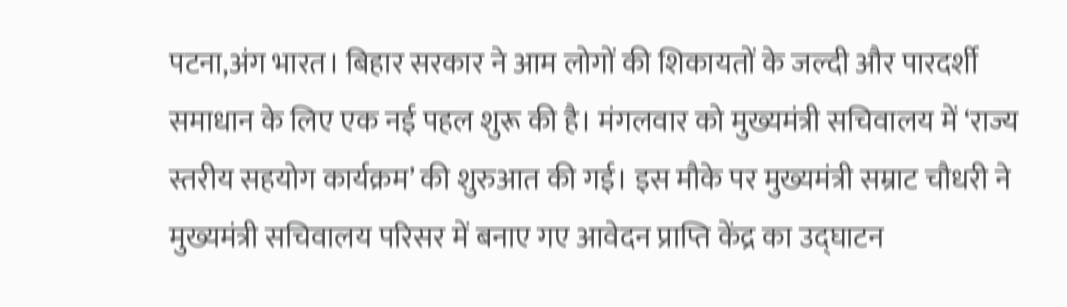पटना,अंग भारत। बिहार सरकार ने आम लोगों की शिकायतों के जल्दी और पारदर्शी समाधान के लिए एक नई पहल शुरू की है। मंगलवार को मुख्यमंत्री सचिवालय में ‘राज्य स्तरीय सहयोग कार्यक्रम’ की शुरुआत की गई। इस मौके पर मुख्यमंत्री सम्राट चौधरी ने मुख्यमंत्री सचिवालय परिसर में बनाए गए आवेदन प्राप्ति केंद्र का उद्घाटन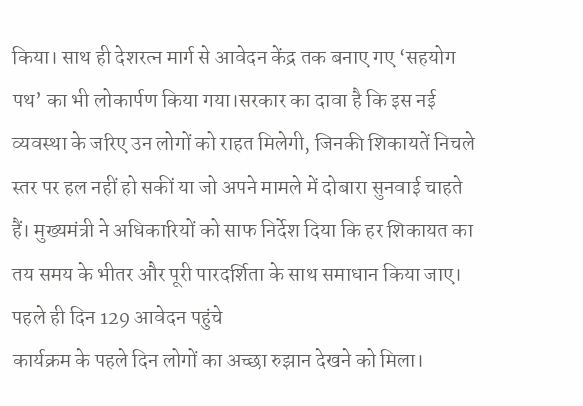किया। साथ ही देशरत्न मार्ग से आवेदन केंद्र तक बनाए गए ‘सहयोग पथ’ का भी लोकार्पण किया गया।सरकार का दावा है कि इस नई व्यवस्था के जरिए उन लोगों को राहत मिलेगी, जिनकी शिकायतें निचले स्तर पर हल नहीं हो सकीं या जो अपने मामले में दोबारा सुनवाई चाहते हैं। मुख्यमंत्री ने अधिकारियों को साफ निर्देश दिया कि हर शिकायत का तय समय के भीतर और पूरी पारदर्शिता के साथ समाधान किया जाए।
पहले ही दिन 129 आवेदन पहुंचे
कार्यक्रम के पहले दिन लोगों का अच्छा रुझान देखने को मिला।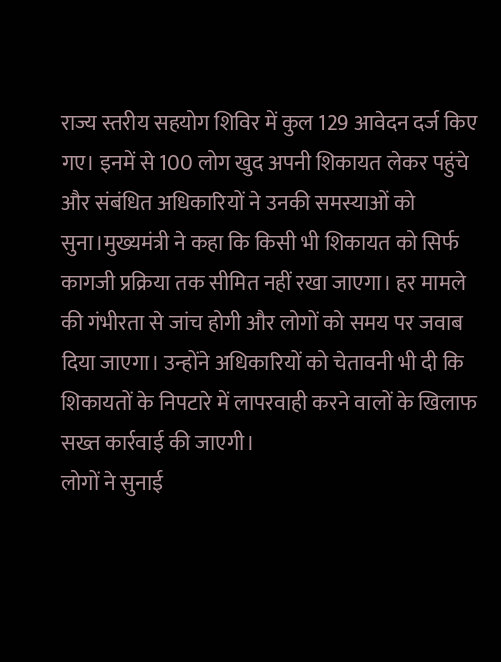राज्य स्तरीय सहयोग शिविर में कुल 129 आवेदन दर्ज किए गए। इनमें से 100 लोग खुद अपनी शिकायत लेकर पहुंचे और संबंधित अधिकारियों ने उनकी समस्याओं को सुना।मुख्यमंत्री ने कहा कि किसी भी शिकायत को सिर्फ कागजी प्रक्रिया तक सीमित नहीं रखा जाएगा। हर मामले की गंभीरता से जांच होगी और लोगों को समय पर जवाब दिया जाएगा। उन्होंने अधिकारियों को चेतावनी भी दी कि शिकायतों के निपटारे में लापरवाही करने वालों के खिलाफ सख्त कार्रवाई की जाएगी।
लोगों ने सुनाई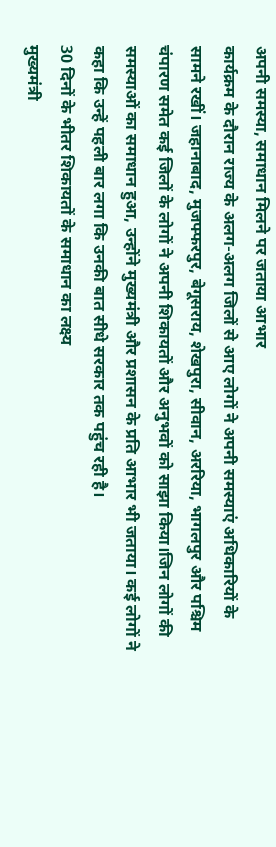अपनी समस्या, समाधान मिलने पर जताया आभार
कार्यक्रम के दौरान राज्य के अलग-अलग जिलों से आए लोगों ने अपनी समस्याएं अधिकारियों के सामने रखीं। जहानाबाद, मुजफ्फरपुर, बेगूसराय, शेखपुरा, सीवान, अररिया, भागलपुर और पश्चिम चंपारण समेत कई जिलों के लोगों ने अपनी शिकायतों और अनुभवों को साझा किया।जिन लोगों की समस्याओं का समाधान हुआ, उन्होंने मुख्यमंत्री और प्रशासन के प्रति आभार भी जताया। कई लोगों ने कहा कि उन्हें पहली बार लगा कि उनकी बात सीधे सरकार तक पहुंच रही है।
30 दिनों के भीतर शिकायतों के समाधान का लक्ष्य
मुख्यमंत्री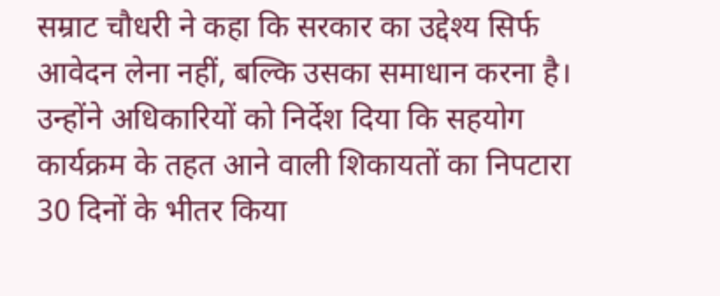सम्राट चौधरी ने कहा कि सरकार का उद्देश्य सिर्फ आवेदन लेना नहीं, बल्कि उसका समाधान करना है। उन्होंने अधिकारियों को निर्देश दिया कि सहयोग कार्यक्रम के तहत आने वाली शिकायतों का निपटारा 30 दिनों के भीतर किया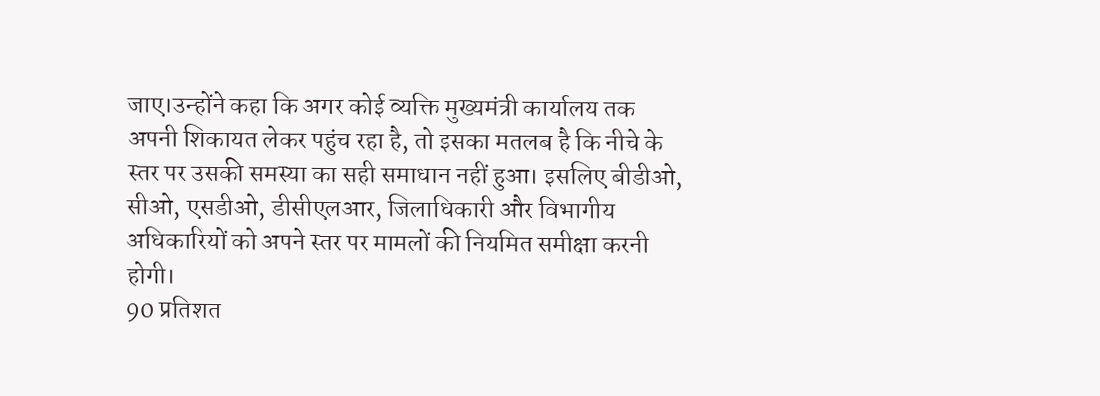जाए।उन्होंने कहा कि अगर कोई व्यक्ति मुख्यमंत्री कार्यालय तक अपनी शिकायत लेकर पहुंच रहा है, तो इसका मतलब है कि नीचे के स्तर पर उसकी समस्या का सही समाधान नहीं हुआ। इसलिए बीडीओ, सीओ, एसडीओ, डीसीएलआर, जिलाधिकारी और विभागीय अधिकारियों को अपने स्तर पर मामलों की नियमित समीक्षा करनी होगी।
90 प्रतिशत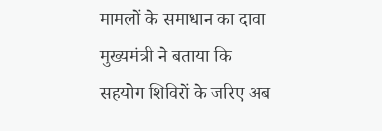मामलों के समाधान का दावा
मुख्यमंत्री ने बताया कि सहयोग शिविरों के जरिए अब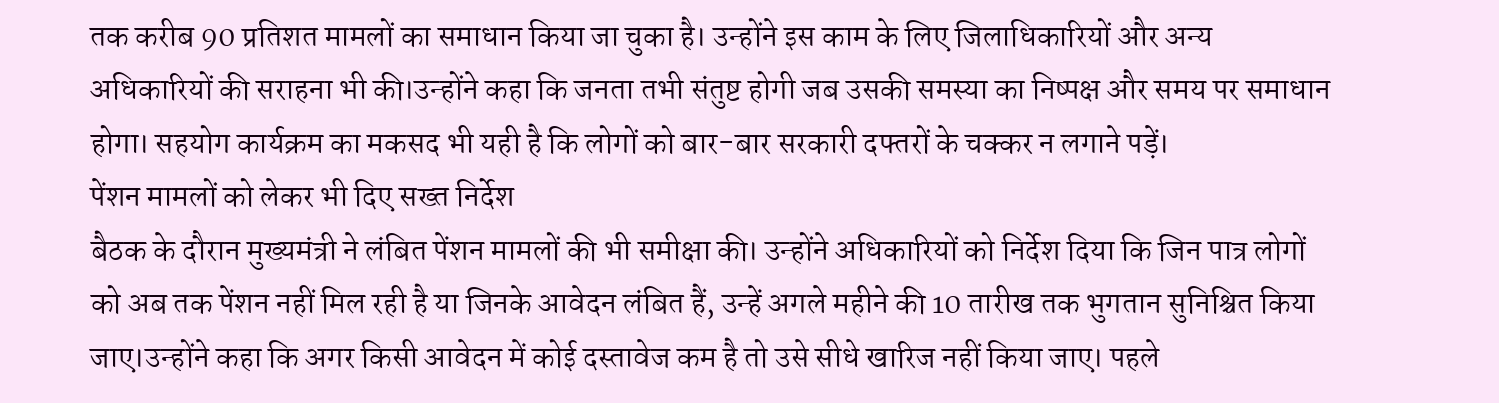तक करीब 90 प्रतिशत मामलों का समाधान किया जा चुका है। उन्होंने इस काम के लिए जिलाधिकारियों और अन्य अधिकारियों की सराहना भी की।उन्होंने कहा कि जनता तभी संतुष्ट होगी जब उसकी समस्या का निष्पक्ष और समय पर समाधान होगा। सहयोग कार्यक्रम का मकसद भी यही है कि लोगों को बार-बार सरकारी दफ्तरों के चक्कर न लगाने पड़ें।
पेंशन मामलों को लेकर भी दिए सख्त निर्देश
बैठक के दौरान मुख्यमंत्री ने लंबित पेंशन मामलों की भी समीक्षा की। उन्होंने अधिकारियों को निर्देश दिया कि जिन पात्र लोगों को अब तक पेंशन नहीं मिल रही है या जिनके आवेदन लंबित हैं, उन्हें अगले महीने की 10 तारीख तक भुगतान सुनिश्चित किया जाए।उन्होंने कहा कि अगर किसी आवेदन में कोई दस्तावेज कम है तो उसे सीधे खारिज नहीं किया जाए। पहले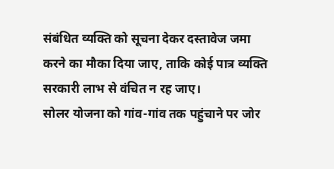संबंधित व्यक्ति को सूचना देकर दस्तावेज जमा करने का मौका दिया जाए, ताकि कोई पात्र व्यक्ति सरकारी लाभ से वंचित न रह जाए।
सोलर योजना को गांव-गांव तक पहुंचाने पर जोर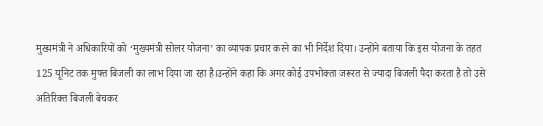मुख्यमंत्री ने अधिकारियों को ‘मुख्यमंत्री सोलर योजना’ का व्यापक प्रचार करने का भी निर्देश दिया। उन्होंने बताया कि इस योजना के तहत 125 यूनिट तक मुफ्त बिजली का लाभ दिया जा रहा है।उन्होंने कहा कि अगर कोई उपभोक्ता जरूरत से ज्यादा बिजली पैदा करता है तो उसे अतिरिक्त बिजली बेचकर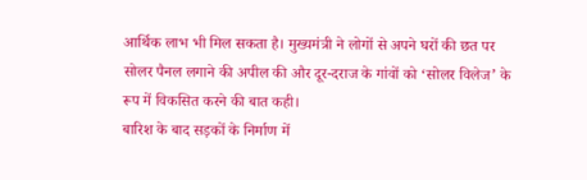आर्थिक लाभ भी मिल सकता है। मुख्यमंत्री ने लोगों से अपने घरों की छत पर सोलर पैनल लगाने की अपील की और दूर-दराज के गांवों को ‘सोलर विलेज’ के रूप में विकसित करने की बात कही।
बारिश के बाद सड़कों के निर्माण में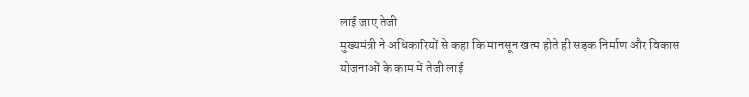लाई जाए तेजी
मुख्यमंत्री ने अधिकारियों से कहा कि मानसून खत्म होते ही सड़क निर्माण और विकास योजनाओं के काम में तेजी लाई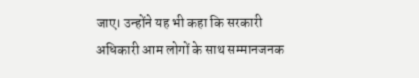जाए। उन्होंने यह भी कहा कि सरकारी अधिकारी आम लोगों के साथ सम्मानजनक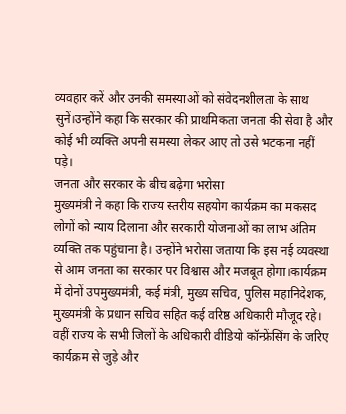व्यवहार करें और उनकी समस्याओं को संवेदनशीलता के साथ सुनें।उन्होंने कहा कि सरकार की प्राथमिकता जनता की सेवा है और कोई भी व्यक्ति अपनी समस्या लेकर आए तो उसे भटकना नहीं पड़े।
जनता और सरकार के बीच बढ़ेगा भरोसा
मुख्यमंत्री ने कहा कि राज्य स्तरीय सहयोग कार्यक्रम का मकसद लोगों को न्याय दिलाना और सरकारी योजनाओं का लाभ अंतिम व्यक्ति तक पहुंचाना है। उन्होंने भरोसा जताया कि इस नई व्यवस्था से आम जनता का सरकार पर विश्वास और मजबूत होगा।कार्यक्रम में दोनों उपमुख्यमंत्री, कई मंत्री, मुख्य सचिव, पुलिस महानिदेशक, मुख्यमंत्री के प्रधान सचिव सहित कई वरिष्ठ अधिकारी मौजूद रहे। वहीं राज्य के सभी जिलों के अधिकारी वीडियो कॉन्फ्रेंसिंग के जरिए कार्यक्रम से जुड़े और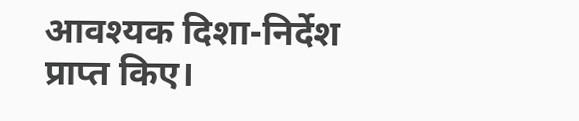आवश्यक दिशा-निर्देश प्राप्त किए।